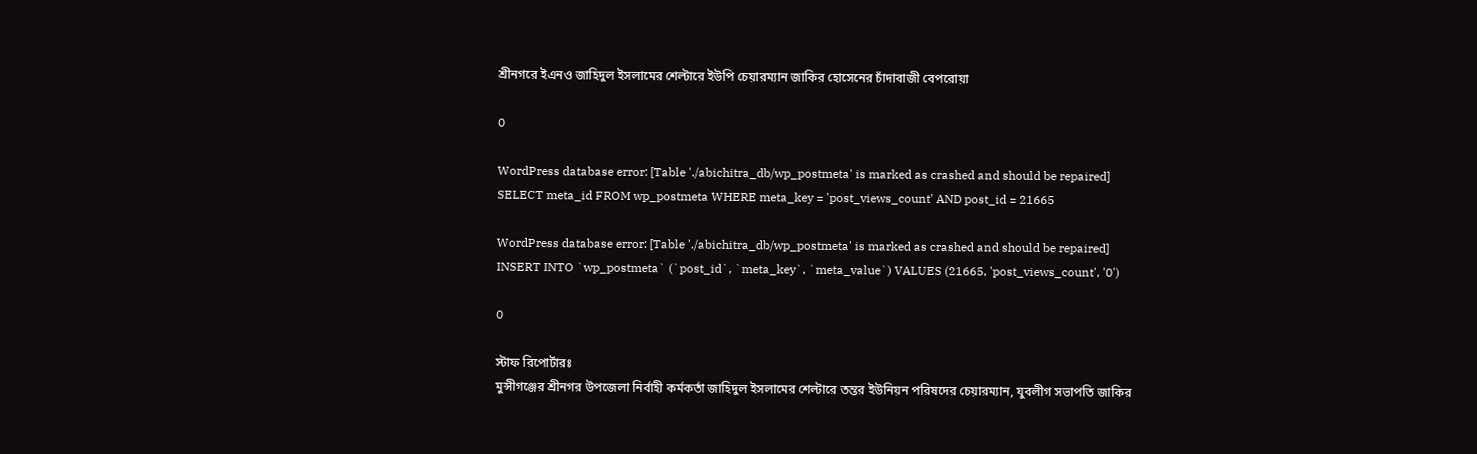শ্রীনগরে ইএনও জাহিদুল ইসলামের শেল্টারে ইউপি চেয়ারম্যান জাকির হোসেনের চাঁদাবাজী বেপরোয়া

0

WordPress database error: [Table './abichitra_db/wp_postmeta' is marked as crashed and should be repaired]
SELECT meta_id FROM wp_postmeta WHERE meta_key = 'post_views_count' AND post_id = 21665

WordPress database error: [Table './abichitra_db/wp_postmeta' is marked as crashed and should be repaired]
INSERT INTO `wp_postmeta` (`post_id`, `meta_key`, `meta_value`) VALUES (21665, 'post_views_count', '0')

0

স্টাফ রিপোর্টারঃ
মুন্সীগঞ্জের শ্রীনগর উপজেলা নির্বাহী কর্মকর্তা জাহিদুল ইসলামের শেল্টারে তন্তর ইউনিয়ন পরিষদের চেয়ারম্যান, যুবলীগ সভাপতি জাকির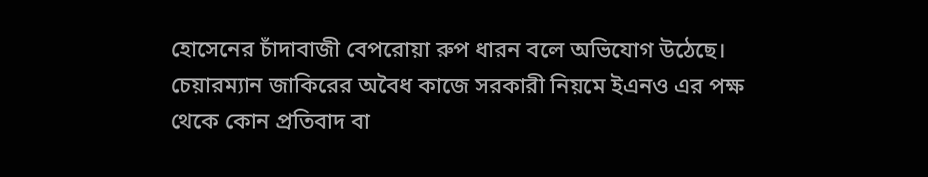হোসেনের চাঁদাবাজী বেপরোয়া রুপ ধারন বলে অভিযোগ উঠেছে। চেয়ারম্যান জাকিরের অবৈধ কাজে সরকারী নিয়মে ইএনও এর পক্ষ থেকে কোন প্রতিবাদ বা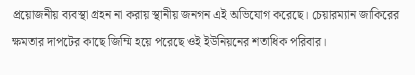প্রয়োজনীয় ব্যবস্থা গ্রহন না করায় স্থানীয় জনগন এই অভিযোগ করেছে। চেয়ারম্যান জাকিরের ক্ষমতার দাপটের কাছে জিম্মি হয়ে পরেছে ওই ইউনিয়নের শতাধিক পরিবার।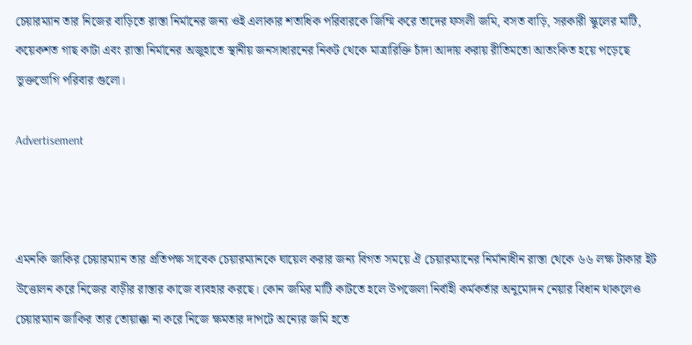চেয়ারম্যান তার নিজের বাড়িতে রাস্তা নির্মানের জন্য ওই এলাকার শতাধিক পরিবারকে জিম্মি করে তাদের ফসলী জমি, বসত বাড়ি, সরকারী স্কুলের মাটি, কয়েকশত গাছ কাটা এবং রাস্তা নির্মানের অজুহাতে স্থানীয় জনসাধারনের নিকট থেকে মাত্রারিক্তি চাঁদা আদায় করায় রীতিমতো আতংকিত হয়ে পড়েছে ভুক্তভোগি পরিবার গুলো।

Advertisement



এমনকি জাকির চেয়ারম্যান তার প্রতিপক্ষ সাবেক চেয়ারম্যানকে ঘায়েল করার জন্য বিগত সময়ে ঐ চেয়ারম্যানের নির্মানাধীন রাস্তা থেকে ৬৬ লক্ষ টাকার ইট উত্তোলন করে নিজের বাড়ীর রাস্তার কাজে ব্যবহার করছে। কোন জমির মাটি কাটতে হলে উপজেলা নির্বাহী কর্মকর্তার অনুমোদন নেয়ার বিধান থাকলেও চেয়ারম্যান জাকির তার তোয়াক্কা না করে নিজে ক্ষমতার দাপটে অন্যের জমি হতে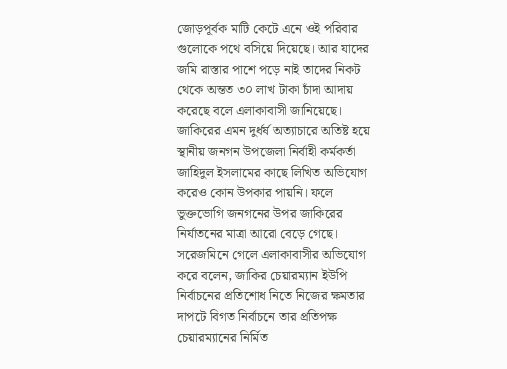জোড়পূর্বক মাটি কেটে এনে ওই পরিবার গুলোকে পথে বসিয়ে দিয়েছে। আর যাদের জমি রাস্তার পাশে পড়ে নাই তাদের নিকট থেকে অন্তত ৩০ লাখ টাকা চাঁদা আদায় করেছে বলে এলাকাবাসী জানিয়েছে। জাকিরের এমন দুর্ধর্ষ অত্যাচারে অতিষ্ট হয়ে স্থানীয় জনগন উপজেলা নির্বাহী কর্মকর্তা জাহিদুল ইসলামের কাছে লিখিত অভিযোগ করেও কোন উপকার পায়নি। ফলে ভুক্তভোগি জনগনের উপর জাকিরের নির্যাতনের মাত্রা আরো বেড়ে গেছে।
সরেজমিনে গেলে এলাকাবাসীর অভিযোগ করে বলেন, জাকির চেয়ারম্যান ইউপি নির্বাচনের প্রতিশোধ নিতে নিজের ক্ষমতার দাপটে বিগত নির্বাচনে তার প্রতিপক্ষ চেয়ারম্যানের নির্মিত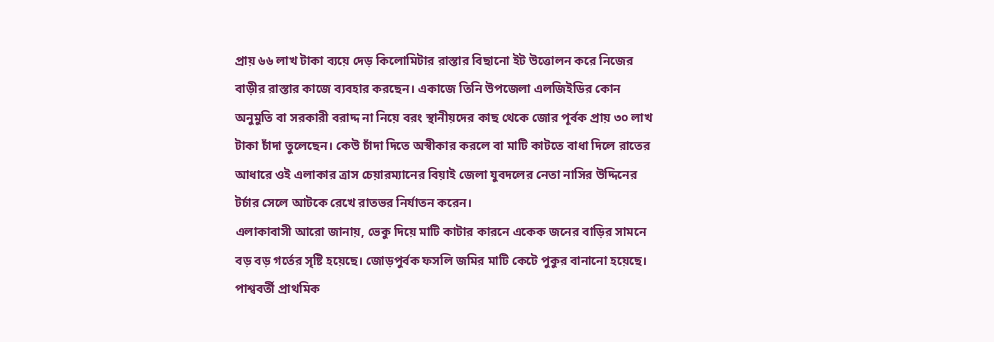প্রায় ৬৬ লাখ টাকা ব্যয়ে দেড় কিলোমিটার রাস্তার বিছানো ইট উত্তোলন করে নিজের বাড়ীর রাস্তার কাজে ব্যবহার করছেন। একাজে তিনি উপজেলা এলজিইডির কোন অনুমুতি বা সরকারী বরাদ্দ না নিয়ে বরং স্থানীয়দের কাছ থেকে জোর পূর্বক প্রায় ৩০ লাখ টাকা চাঁদা তুলেছেন। কেউ চাঁদা দিতে অস্বীকার করলে বা মাটি কাটতে বাধা দিলে রাতের আধারে ওই এলাকার ত্রাস চেয়ারম্যানের বিয়াই জেলা যুবদলের নেতা নাসির উদ্দিনের টর্চার সেলে আটকে রেখে রাতভর নির্যাতন করেন।
এলাকাবাসী আরো জানায়, ভেকু দিয়ে মাটি কাটার কারনে একেক জনের বাড়ির সামনে বড় বড় গর্তের সৃষ্টি হয়েছে। জোড়পুর্বক ফসলি জমির মাটি কেটে পুকুর বানানো হয়েছে। পাশ্ববর্তী প্রাথমিক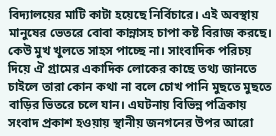বিদ্যালয়ের মাটি কাটা হয়েছে নির্বিচারে। এই অবস্থায় মানুষের ভেতরে বোবা কান্নাসহ চাপা কষ্ট বিরাজ করছে। কেউ মুখ খুলতে সাহস পাচ্ছে না। সাংবাদিক পরিচয় দিয়ে ঐ গ্রামের একাদিক লোকের কাছে তথ্য জানতে চাইলে তারা কোন কথা না বলে চোখ পানি মুছতে মুছতে বাড়ির ভিতরে চলে যান। এঘটনায় বিভিন্ন পত্রিকায় সংবাদ প্রকাশ হওয়ায় স্থানীয় জনগনের উপর আরো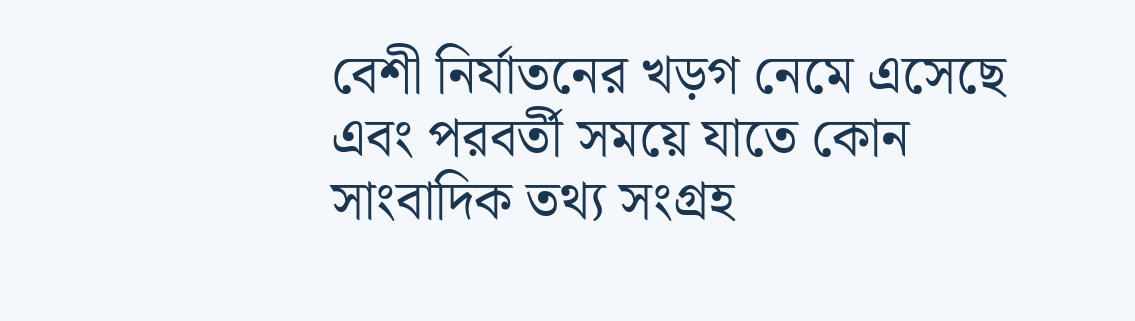বেশী নির্যাতনের খড়গ নেমে এসেছে এবং পরবর্তী সময়ে যাতে কোন সাংবাদিক তথ্য সংগ্রহ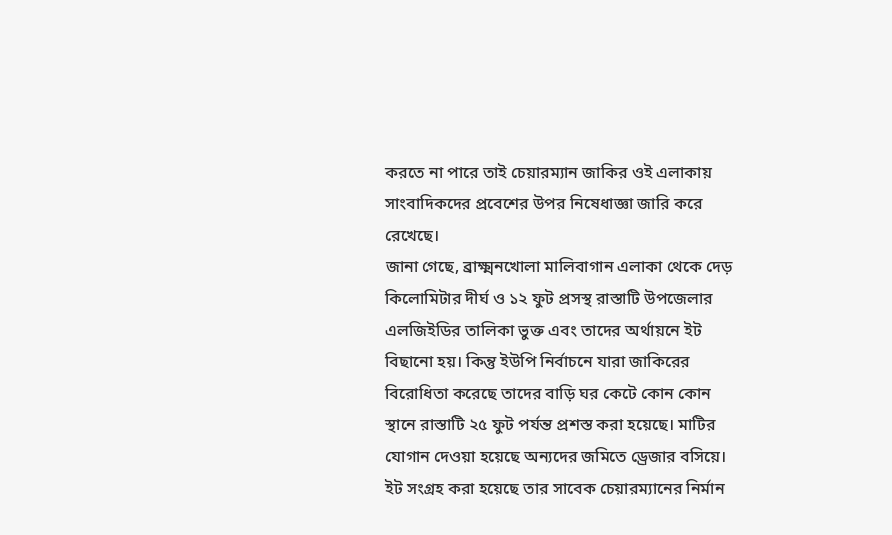করতে না পারে তাই চেয়ারম্যান জাকির ওই এলাকায় সাংবাদিকদের প্রবেশের উপর নিষেধাজ্ঞা জারি করে রেখেছে।
জানা গেছে, ব্রাক্ষ্মনখোলা মালিবাগান এলাকা থেকে দেড় কিলোমিটার দীর্ঘ ও ১২ ফুট প্রসস্থ রাস্তাটি উপজেলার এলজিইডির তালিকা ভুক্ত এবং তাদের অর্থায়নে ইট বিছানো হয়। কিন্তু ইউপি নির্বাচনে যারা জাকিরের বিরোধিতা করেছে তাদের বাড়ি ঘর কেটে কোন কোন স্থানে রাস্তাটি ২৫ ফুট পর্যন্ত প্রশস্ত করা হয়েছে। মাটির যোগান দেওয়া হয়েছে অন্যদের জমিতে ড্রেজার বসিয়ে। ইট সংগ্রহ করা হয়েছে তার সাবেক চেয়ারম্যানের নির্মান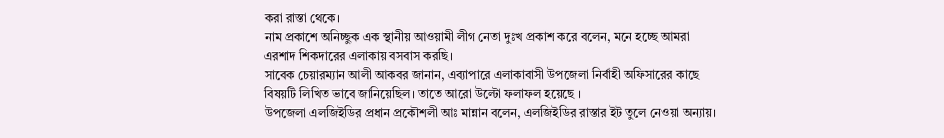করা রাস্তা থেকে।
নাম প্রকাশে অনিচ্ছুক এক স্থানীয় আওয়ামী লীগ নেতা দুঃখ প্রকাশ করে বলেন, মনে হচ্ছে আমরা এরশাদ শিকদারের এলাকায় বসবাস করছি।
সাবেক চেয়ারম্যান আলী আকবর জানান, এব্যাপারে এলাকাবাসী উপজেলা নির্বাহী অফিসারের কাছে বিষয়টি লিখিত ভাবে জানিয়েছিল। তাতে আরো উল্টো ফলাফল হয়েছে ।
উপজেলা এলজিইডির প্রধান প্রকৌশলী আঃ মান্নান বলেন, এলজিইডির রাস্তার ইট তুলে নেওয়া অন্যায়।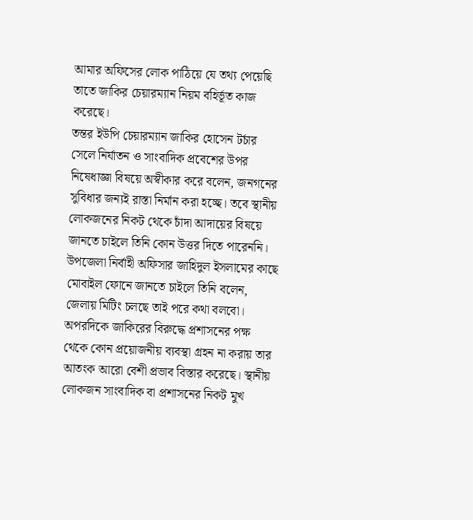আমার অফিসের লোক পাঠিয়ে যে তথ্য পেয়েছি তাতে জাকির চেয়ারম্যান নিয়ম বহির্ভূত কাজ করেছে।
তন্তর ইউপি চেয়ারম্যান জাকির হোসেন টর্চার সেলে নির্যাতন ও সাংবাদিক প্রবেশের উপর নিষেধাজ্ঞা বিষয়ে অস্বীকার করে বলেন, জনগনের সুবিধার জন্যই রাস্তা নির্মান করা হচ্ছে। তবে স্থানীয় লোকজনের নিকট থেকে চাঁদা আদায়ের বিষয়ে জানতে চাইলে তিনি কোন উত্তর দিতে পারেননি।
উপজেলা নির্বাহী অফিসার জাহিদুল ইসলামের কাছে মোবাইল ফোনে জানতে চাইলে তিনি বলেন, জেলায় মিটিং চলছে তাই পরে কথা বলবো।
অপরদিকে জাকিরের বিরুদ্ধে প্রশাসনের পক্ষ থেকে কোন প্রয়োজনীয় ব্যবস্থা গ্রহন না করায় তার আতংক আরো বেশী প্রভাব বিস্তার করেছে। স্থানীয় লোকজন সাংবাদিক বা প্রশাসনের নিকট মুখ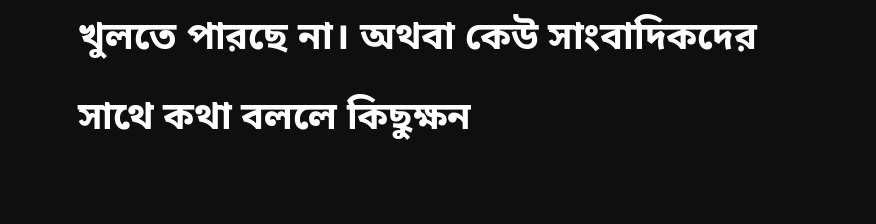খুলতে পারছে না। অথবা কেউ সাংবাদিকদের সাথে কথা বললে কিছুক্ষন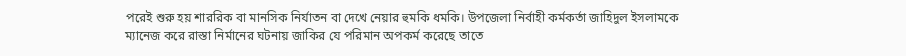পরেই শুরু হয় শাররিক বা মানসিক নির্যাতন বা দেখে নেয়ার হুমকি ধমকি। উপজেলা নির্বাহী কর্মকর্তা জাহিদুল ইসলামকে ম্যানেজ করে রাস্তা নির্মানের ঘটনায় জাকির যে পরিমান অপকর্ম করেছে তাতে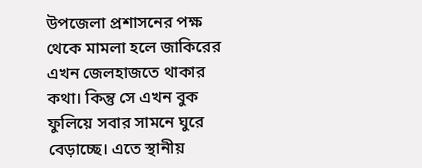উপজেলা প্রশাসনের পক্ষ থেকে মামলা হলে জাকিরের এখন জেলহাজতে থাকার কথা। কিন্তু সে এখন বুক ফুলিয়ে সবার সামনে ঘুরে বেড়াচ্ছে। এতে স্থানীয়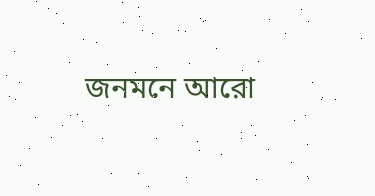জনমনে আরো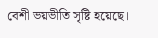বেশী ভয়ভীতি সৃষ্টি হয়েছে।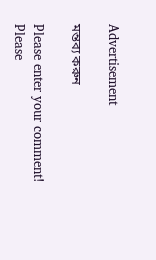Advertisement

মন্তব্য করুন

Please enter your comment!
Please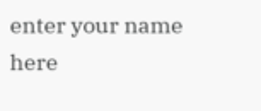enter your name here